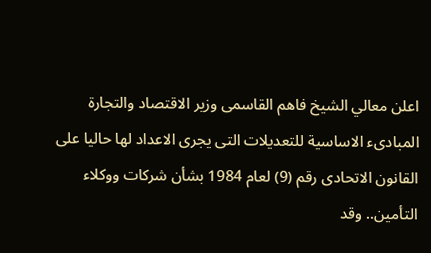اعلن معالي الشيخ فاهم القاسمى وزير الاقتصاد والتجارة المبادىء الاساسية للتعديلات التى يجرى الاعداد لها حاليا على القانون الاتحادى رقم (9) لعام 1984 بشأن شركات ووكلاء التأمين.. وقد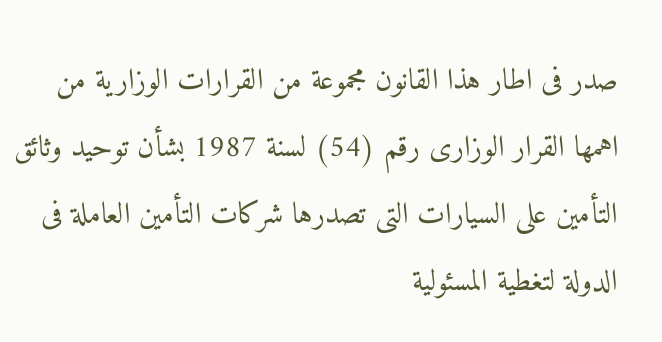صدر فى اطار هذا القانون مجموعة من القرارات الوزارية من اهمها القرار الوزارى رقم (54) لسنة 1987 بشأن توحيد وثائق التأمين على السيارات التى تصدرها شركات التأمين العاملة فى الدولة لتغطية المسئولية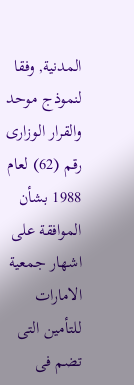المدنية, وفقا لنموذج موحد والقرار الوزارى رقم (62) لعام 1988 بشأن الموافقة على اشهار جمعية الامارات للتأمين التى تضم فى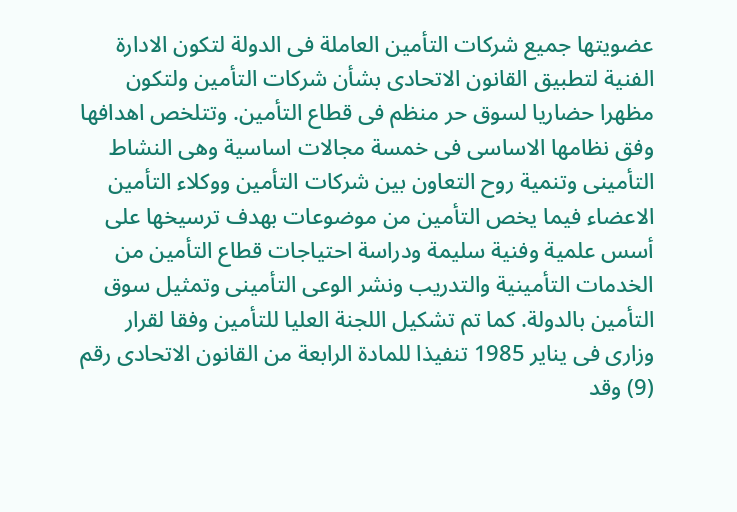عضويتها جميع شركات التأمين العاملة فى الدولة لتكون الادارة الفنية لتطبيق القانون الاتحادى بشأن شركات التأمين ولتكون مظهرا حضاريا لسوق حر منظم فى قطاع التأمين. وتتلخص اهدافها وفق نظامها الاساسى فى خمسة مجالات اساسية وهى النشاط التأمينى وتنمية روح التعاون بين شركات التأمين ووكلاء التأمين الاعضاء فيما يخص التأمين من موضوعات بهدف ترسيخها على أسس علمية وفنية سليمة ودراسة احتياجات قطاع التأمين من الخدمات التأمينية والتدريب ونشر الوعى التأمينى وتمثيل سوق التأمين بالدولة. كما تم تشكيل اللجنة العليا للتأمين وفقا لقرار وزارى فى يناير 1985 تنفيذا للمادة الرابعة من القانون الاتحادى رقم (9) وقد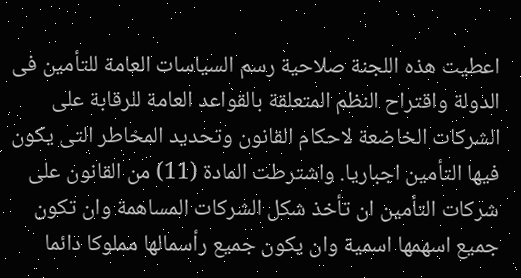اعطيت هذه اللجنة صلاحية رسم السياسات العامة للتأمين فى الدولة واقتراح النظم المتعلقة بالقواعد العامة للرقابة على الشركات الخاضعة لاحكام القانون وتحديد المخاطر التى يكون فيها التأمين اجباريا. واشترطت المادة (11) من القانون على شركات التأمين ان تأخذ شكل الشركات المساهمة وان تكون جميع اسهمها اسمية وان يكون جميع رأسمالها مملوكا دائما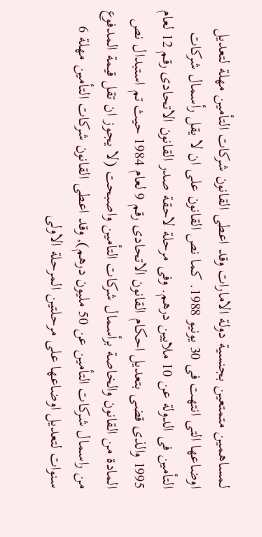لمساهمين متمتعين بجنسية دولة الامارات وقد اعطى القانون شركات التأمين مهلة لتعديل اوضاعها التى انتهت فى 30 يونيو 1988. كما نص القانون على ان لا يقل رأسمال شركات التأمين فى الدولة عن 10 ملايين درهم. وفى مرحلة لاحقة صدر القانون الاتحادى رقم 12 لعام 1995 والذى قضى بتعديل احكام القانون الاتحادى رقم 9 لعام 1984 حيث تم استبدال نص المادة من القانون والخاصة برأسمال شركات التأمين واصبحت (لا يجوز ان تقل قيمة المدفوع من راسمال شركات التأمين عن 50 مليون درهم), وقد اعطى القانون شركات التأمين مهلة 6 سنوات لتعديل اوضاعها على مرحلتين المرحلة الاولى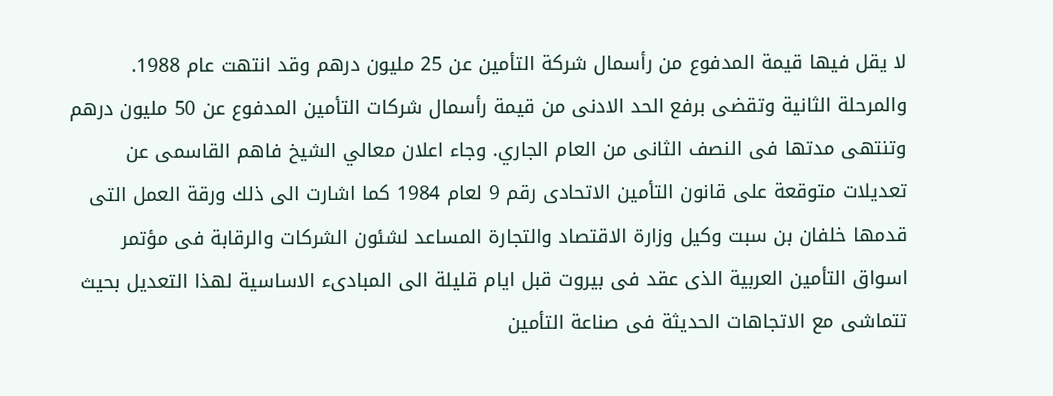لا يقل فيها قيمة المدفوع من رأسمال شركة التأمين عن 25 مليون درهم وقد انتهت عام 1988. والمرحلة الثانية وتقضى برفع الحد الادنى من قيمة رأسمال شركات التأمين المدفوع عن 50 مليون درهم وتنتهى مدتها فى النصف الثانى من العام الجاري. وجاء اعلان معالي الشيخ فاهم القاسمى عن تعديلات متوقعة على قانون التأمين الاتحادى رقم 9 لعام 1984 كما اشارت الى ذلك ورقة العمل التى قدمها خلفان بن سبت وكيل وزارة الاقتصاد والتجارة المساعد لشئون الشركات والرقابة فى مؤتمر اسواق التأمين العربية الذى عقد فى بيروت قبل ايام قليلة الى المبادىء الاساسية لهذا التعديل بحيث تتماشى مع الاتجاهات الحديثة فى صناعة التأمين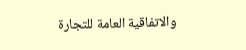والاتفاقية العامة للتجارة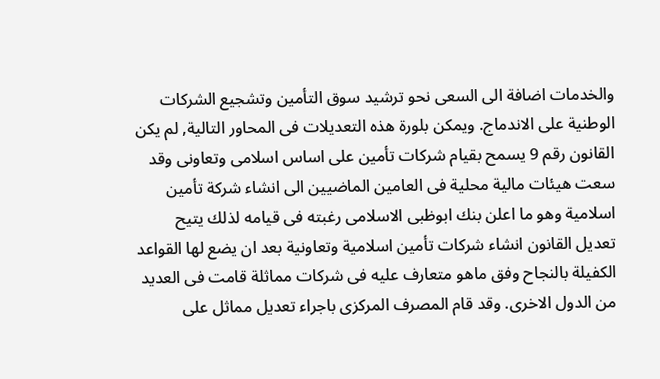والخدمات اضافة الى السعى نحو ترشيد سوق التأمين وتشجيع الشركات الوطنية على الاندماج. ويمكن بلورة هذه التعديلات فى المحاور التالية, لم يكن القانون رقم 9 يسمح بقيام شركات تأمين على اساس اسلامى وتعاونى وقد سعت هيئات مالية محلية فى العامين الماضيين الى انشاء شركة تأمين اسلامية وهو ما اعلن بنك ابوظبى الاسلامى رغبته فى قيامه لذلك يتيح تعديل القانون انشاء شركات تأمين اسلامية وتعاونية بعد ان يضع لها القواعد الكفيلة بالنجاح وفق ماهو متعارف عليه فى شركات مماثلة قامت فى العديد من الدول الاخرى. وقد قام المصرف المركزى باجراء تعديل مماثل على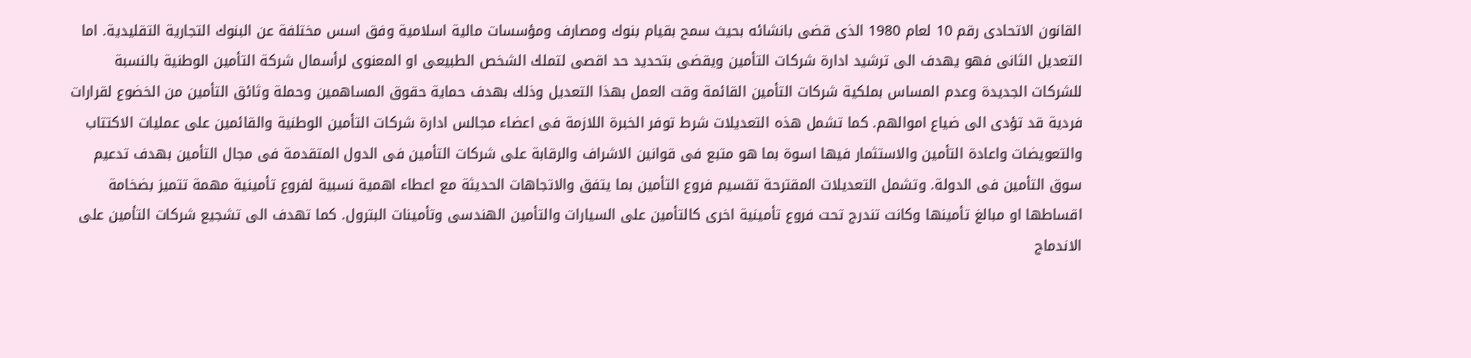القانون الاتحادى رقم 10 لعام 1980 الذى قضى بانشائه بحيث سمح بقيام بنوك ومصارف ومؤسسات مالية اسلامية وفق اسس مختلفة عن البنوك التجارية التقليدية. اما التعديل الثانى فهو يهدف الى ترشيد ادارة شركات التأمين ويقضى بتحديد حد اقصى لتملك الشخص الطبيعى او المعنوى لرأسمال شركة التأمين الوطنية بالنسبة للشركات الجديدة وعدم المساس بملكية شركات التأمين القائمة وقت العمل بهذا التعديل وذلك بهدف حماية حقوق المساهمين وحملة وثائق التأمين من الخضوع لقرارات فردية قد تؤدى الى ضياع اموالهم. كما تشمل هذه التعديلات شرط توفر الخبرة اللازمة فى اعضاء مجالس ادارة شركات التأمين الوطنية والقائمين على عمليات الاكتتاب والتعويضات واعادة التأمين والاستثمار فيها اسوة بما هو متبع فى قوانين الاشراف والرقابة على شركات التأمين فى الدول المتقدمة فى مجال التأمين بهدف تدعيم سوق التأمين فى الدولة. وتشمل التعديلات المقترحة تقسيم فروع التأمين بما يتفق والاتجاهات الحديثة مع اعطاء اهمية نسبية لفروع تأمينية مهمة تتميز بضخامة اقساطها او مبالغ تأمينها وكانت تندرج تحت فروع تأمينية اخرى كالتأمين على السيارات والتأمين الهندسى وتأمينات البترول. كما تهدف الى تشجيع شركات التأمين على الاندماج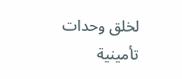لخلق وحدات تأمينية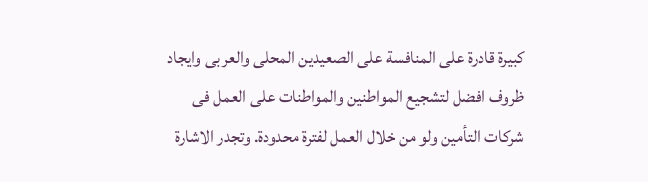كبيرة قادرة على المنافسة على الصعيدين المحلى والعربى وايجاد ظروف افضل لتشجيع المواطنين والمواطنات على العمل فى شركات التأمين ولو من خلال العمل لفترة محدودة. وتجدر الاشارة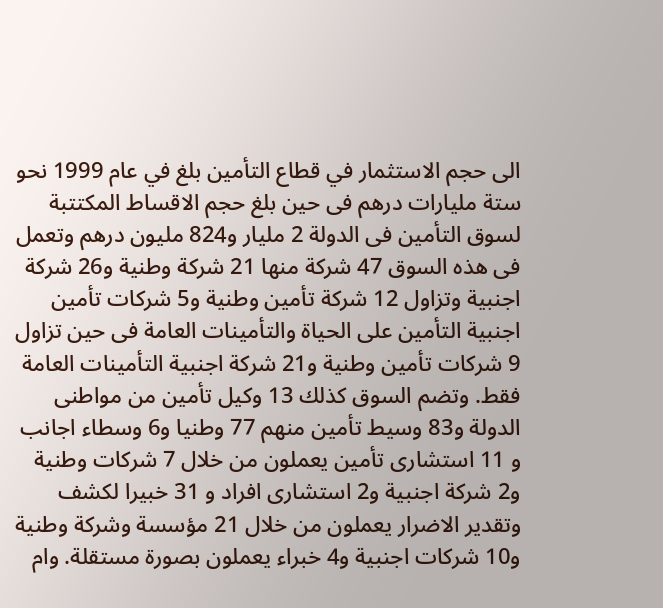الى حجم الاستثمار في قطاع التأمين بلغ في عام 1999 نحو ستة مليارات درهم فى حين بلغ حجم الاقساط المكتتبة لسوق التأمين فى الدولة 2 مليار و824 مليون درهم وتعمل فى هذه السوق 47 شركة منها 21 شركة وطنية و26 شركة اجنبية وتزاول 12 شركة تأمين وطنية و5 شركات تأمين اجنبية التأمين على الحياة والتأمينات العامة فى حين تزاول 9 شركات تأمين وطنية و21 شركة اجنبية التأمينات العامة فقط. وتضم السوق كذلك 13 وكيل تأمين من مواطنى الدولة و83 وسيط تأمين منهم 77 وطنيا و6 وسطاء اجانب و 11 استشارى تأمين يعملون من خلال 7 شركات وطنية و2 شركة اجنبية و2 استشارى افراد و 31 خبيرا لكشف وتقدير الاضرار يعملون من خلال 21 مؤسسة وشركة وطنية و10 شركات اجنبية و4 خبراء يعملون بصورة مستقلة. وام